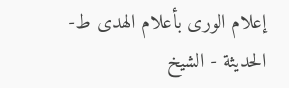إعلام الورى بأعلام الهدى ط- الحديثة - الشيخ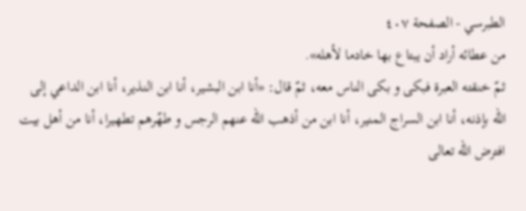الطبرسي - الصفحة ٤٠٧
من عطائه أراد أن يبتاع بها خادما لأهله».
ثمّ خنقته العبرة فبكى و بكى الناس معه، ثمّ قال: «أنا ابن البشير، أنا ابن النذير، أنا ابن الداعي إلى اللّه بإذنه، أنا ابن السراج المنير، أنا ابن من أذهب اللّه عنهم الرجس و طهّرهم تطهيرا، أنا من أهل بيت افترض اللّه تعالى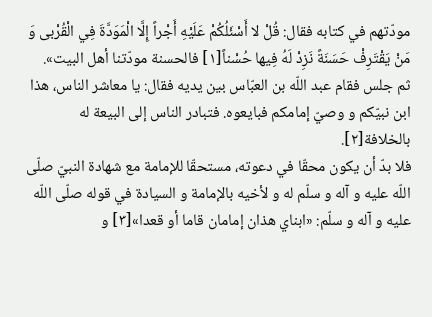مودّتهم في كتابه فقال: قُلْ لا أَسْئَلُكُمْ عَلَيْهِ أَجْراً إِلَّا الْمَوَدَّةَ فِي الْقُرْبى وَ مَنْ يَقْتَرِفْ حَسَنَةً نَزِدْ لَهُ فِيها حُسْناً[١] فالحسنة مودّتنا أهل البيت».
ثم جلس فقام عبد اللّه بن العبّاس بين يديه فقال: يا معاشر الناس، هذا ابن نبيّكم و وصيّ إمامكم فبايعوه. فتبادر الناس إلى البيعة له بالخلافة[٢].
فلا بدّ أن يكون محقّا في دعوته، مستحقّا للإمامة مع شهادة النبيّ صلّى اللّه عليه و آله و سلّم له و لأخيه بالإمامة و السيادة في قوله صلّى اللّه عليه و آله و سلّم: «ابناي هذان إمامان قاما أو قعدا»[٣] و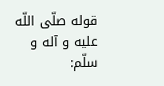قوله صلّى اللّه عليه و آله و سلّم: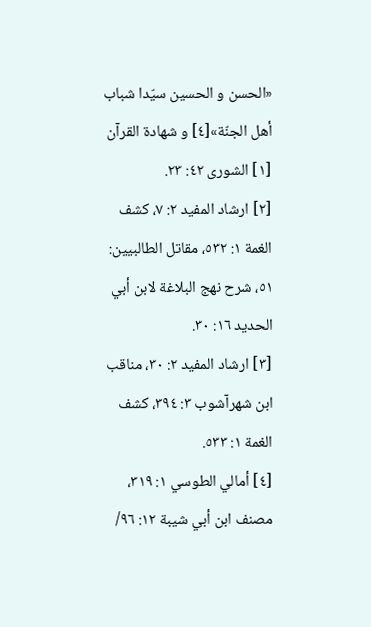«الحسن و الحسين سيّدا شباب أهل الجنّة»[٤] و شهادة القرآن
[١] الشورى ٤٢: ٢٣.
[٢] ارشاد المفيد ٢: ٧، كشف الغمة ١: ٥٣٢، مقاتل الطالبيين: ٥١، شرح نهج البلاغة لابن أبي الحديد ١٦: ٣٠.
[٣] ارشاد المفيد ٢: ٣٠، مناقب ابن شهرآشوب ٣: ٣٩٤، كشف الغمة ١: ٥٣٣.
[٤] أمالي الطوسي ١: ٣١٩، مصنف ابن أبي شيبة ١٢: ٩٦/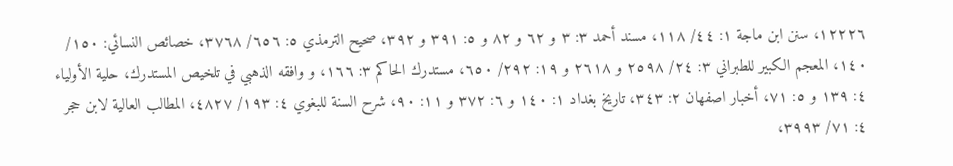١٢٢٢٦، سنن ابن ماجة ١: ٤٤/ ١١٨، مسند أحمد ٣: ٣ و ٦٢ و ٨٢ و ٥: ٣٩١ و ٣٩٢، صحيح الترمذي ٥: ٦٥٦/ ٣٧٦٨، خصائص النسائي: ١٥٠/ ١٤٠، المعجم الكبير للطبراني ٣: ٢٤/ ٢٥٩٨ و ٢٦١٨ و ١٩: ٢٩٢/ ٦٥٠، مستدرك الحاكم ٣: ١٦٦، و وافقه الذهبي في تلخيص المستدرك، حلية الأولياء ٤: ١٣٩ و ٥: ٧١، أخبار اصفهان ٢: ٣٤٣، تاريخ بغداد ١: ١٤٠ و ٦: ٣٧٢ و ١١: ٩٠، شرح السنة للبغوي ٤: ١٩٣/ ٤٨٢٧، المطالب العالية لابن حجر ٤: ٧١/ ٣٩٩٣،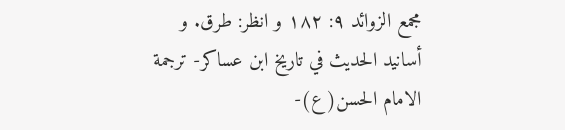مجمع الزوائد ٩: ١٨٢ و انظر: طرق. و أسانيد الحديث في تاريخ ابن عساكر- ترجمة الامام الحسن( ع)-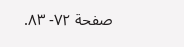صفحة ٧٢- ٨٣.